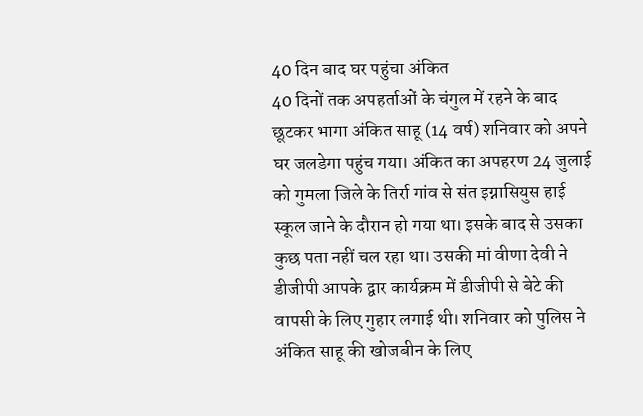40 दिन बाद घर पहुंचा अंकित
40 दिनों तक अपहर्ताओं के चंगुल में रहने के बाद छूटकर भागा अंकित साहू (14 वर्ष) शनिवार को अपने घर जलडेगा पहुंच गया। अंकित का अपहरण 24 जुलाई को गुमला जिले के तिर्रा गांव से संत इग्नासियुस हाई स्कूल जाने के दौरान हो गया था। इसके बाद से उसका कुछ पता नहीं चल रहा था। उसकी मां वीणा देवी ने डीजीपी आपके द्वार कार्यक्रम में डीजीपी से बेटे की वापसी के लिए गुहार लगाई थी। शनिवार को पुलिस ने अंकित साहू की खोजबीन के लिए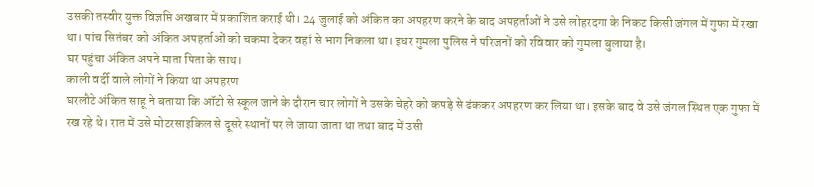उसकी तस्वीर युक्त विज्ञप्ति अखबार में प्रकाशित कराई थी। 24 जुलाई को अंकित का अपहरण करने के बाद अपहर्ताओं ने उसे लोहरदगा के निकट किसी जंगल में गुफा में रखा था। पांच सितंबर को अंकित अपहर्ताओं को चकमा देकर वहां से भाग निकला था। इधर गुमला पुलिस ने परिजनों को रविवार को गुमला बुलाया है।
घर पहुंचा अंकित अपने माता पिता के साथ।
काली वर्दी वाले लोगों ने किया था अपहरण
घरलौटे अंकित साहू ने बताया कि ऑटो से स्कूल जाने के दौरान चार लोगों ने उसके चेहरे को कपड़े से ढंककर अपहरण कर लिया था। इसके बाद वे उसे जंगल स्थित एक गुफा में रख रहे थे। रात में उसे मोटरसाइकिल से दूसरे स्थानों पर ले जाया जाता था तथा बाद में उसी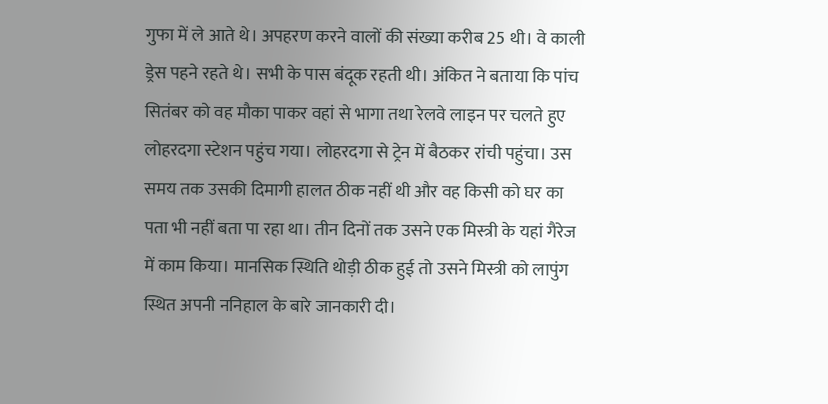गुफा में ले आते थे। अपहरण करने वालों की संख्या करीब 25 थी। वे काली ड्रेस पहने रहते थे। सभी के पास बंदूक रहती थी। अंकित ने बताया कि पांच सितंबर को वह मौका पाकर वहां से भागा तथा रेलवे लाइन पर चलते हुए लोहरदगा स्टेशन पहुंच गया। लोहरदगा से ट्रेन में बैठकर रांची पहुंचा। उस समय तक उसकी दिमागी हालत ठीक नहीं थी और वह किसी को घर का पता भी नहीं बता पा रहा था। तीन दिनों तक उसने एक मिस्त्री के यहां गैरेज में काम किया। मानसिक स्थिति थोड़ी ठीक हुई तो उसने मिस्त्री को लापुंग स्थित अपनी ननिहाल के बारे जानकारी दी।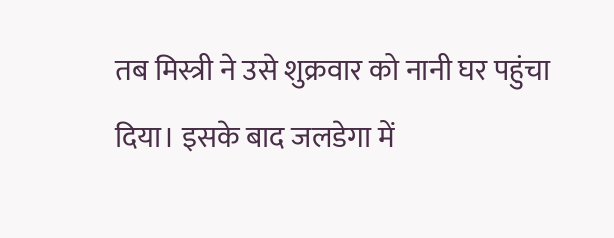तब मिस्त्री ने उसे शुक्रवार को नानी घर पहुंचा दिया। इसके बाद जलडेगा में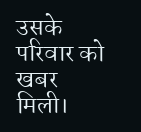उसके परिवार को खबर मिली।